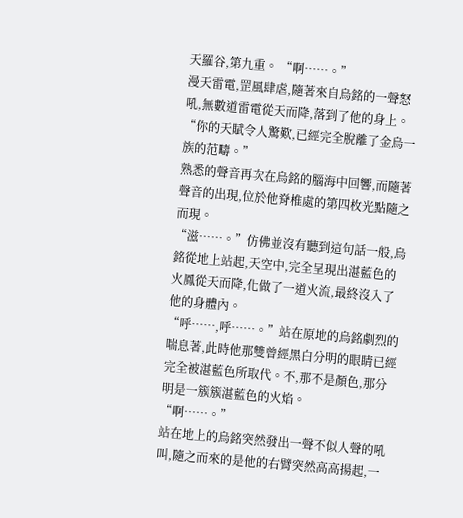天羅谷,第九重。 “啊……。”
漫天雷電,罡風肆虐,隨著來自烏銘的一聲怒吼,無數道雷電從天而降,落到了他的身上。
“你的天賦令人驚歎,已經完全脫離了金烏一族的范疇。”
熟悉的聲音再次在烏銘的腦海中回響,而隨著聲音的出現,位於他脊椎處的第四枚光點隨之而現。
“滋……。”仿佛並沒有聽到這句話一般,烏銘從地上站起,天空中,完全呈現出湛藍色的火鳳從天而降,化做了一道火流,最終沒入了他的身體內。
“呼……,呼……。”站在原地的烏銘劇烈的喘息著,此時他那雙曾經黑白分明的眼睛已經完全被湛藍色所取代。不,那不是顏色,那分明是一簇簇湛藍色的火焰。
“啊……。”
站在地上的烏銘突然發出一聲不似人聲的吼叫,隨之而來的是他的右臂突然高高揚起,一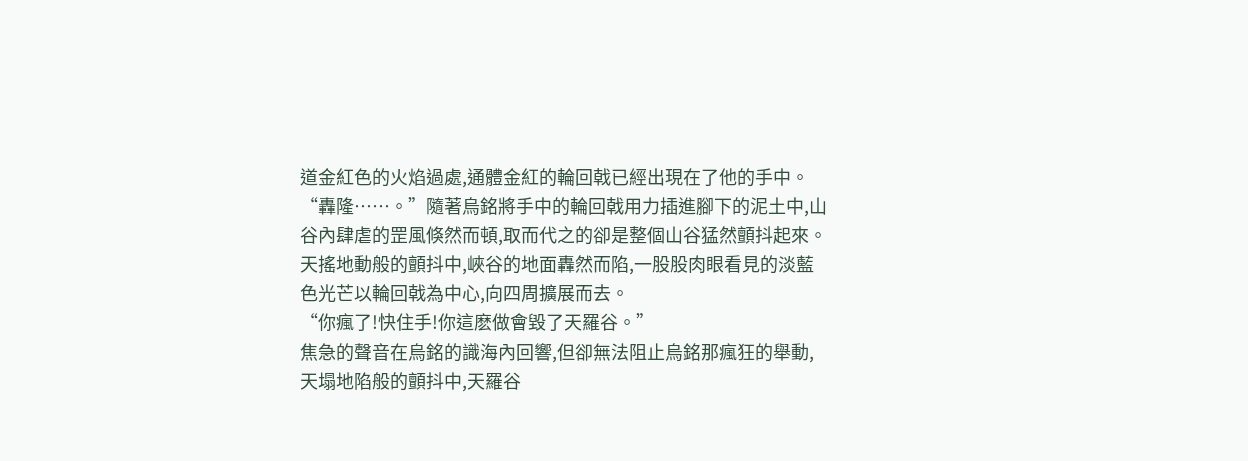道金紅色的火焰過處,通體金紅的輪回戟已經出現在了他的手中。
“轟隆……。”隨著烏銘將手中的輪回戟用力插進腳下的泥土中,山谷內肆虐的罡風倏然而頓,取而代之的卻是整個山谷猛然顫抖起來。
天搖地動般的顫抖中,峽谷的地面轟然而陷,一股股肉眼看見的淡藍色光芒以輪回戟為中心,向四周擴展而去。
“你瘋了!快住手!你這麽做會毀了天羅谷。”
焦急的聲音在烏銘的識海內回響,但卻無法阻止烏銘那瘋狂的舉動,天塌地陷般的顫抖中,天羅谷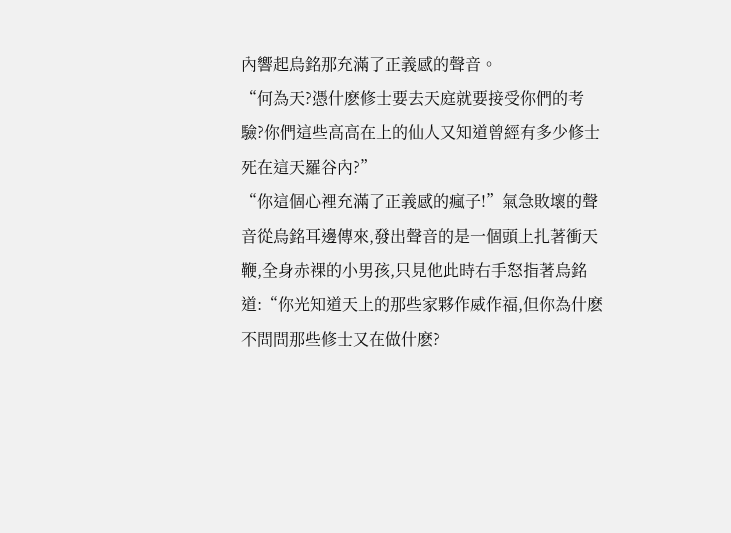內響起烏銘那充滿了正義感的聲音。
“何為天?憑什麽修士要去天庭就要接受你們的考驗?你們這些高高在上的仙人又知道曾經有多少修士死在這天羅谷內?”
“你這個心裡充滿了正義感的瘋子!”氣急敗壞的聲音從烏銘耳邊傳來,發出聲音的是一個頭上扎著衝天鞭,全身赤裸的小男孩,只見他此時右手怒指著烏銘道:“你光知道天上的那些家夥作威作福,但你為什麽不問問那些修士又在做什麽?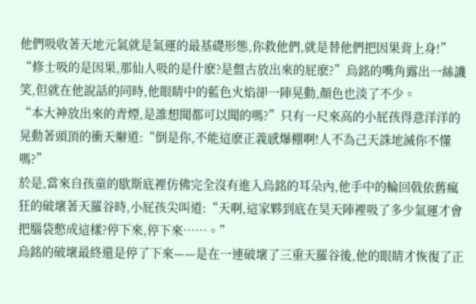他們吸收著天地元氣就是氣運的最基礎形態,你救他們,就是替他們把因果背上身!”
“修士吸的是因果,那仙人吸的是什麽?是盤古放出來的屁麽?”烏銘的嘴角露出一絲譏笑,但就在他說話的同時,他眼睛中的藍色火焰卻一陣晃動,顏色也淡了不少。
“本大神放出來的青煙,是誰想聞都可以聞的嗎?”只有一尺來高的小屁孩得意洋洋的晃動著頭頂的衝天辮道:“倒是你,不能這麽正義感爆棚啊!人不為己天誅地滅你不懂嗎?”
於是,當來自孩童的歇斯底裡仿佛完全沒有進入烏銘的耳朵內,他手中的輪回戟依舊瘋狂的破壞著天羅谷時,小屁孩尖叫道:“天啊,這家夥到底在昊天陣裡吸了多少氣運才會把腦袋憋成這樣?停下來,停下來……。”
烏銘的破壞最終還是停了下來——是在一連破壞了三重天羅谷後,他的眼睛才恢復了正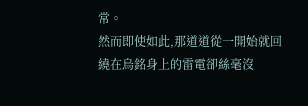常。
然而即使如此,那道道從一開始就回繞在烏銘身上的雷電卻絲毫沒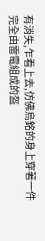有消失,乍看上去,仿佛烏銘的身上穿著一件完全由雷電組成的盔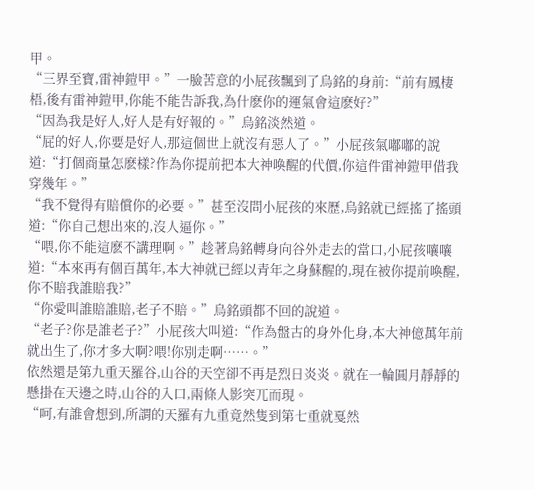甲。
“三界至寶,雷神鎧甲。”一臉苦意的小屁孩飄到了烏銘的身前:“前有鳳棲梧,後有雷神鎧甲,你能不能告訴我,為什麽你的運氣會這麽好?”
“因為我是好人,好人是有好報的。”烏銘淡然道。
“屁的好人,你要是好人,那這個世上就沒有惡人了。”小屁孩氣嘟嘟的說道:“打個商量怎麽樣?作為你提前把本大神喚醒的代價,你這件雷神鎧甲借我穿幾年。”
“我不覺得有賠償你的必要。”甚至沒問小屁孩的來歷,烏銘就已經搖了搖頭道:“你自己想出來的,沒人逼你。”
“喂,你不能這麽不講理啊。”趁著烏銘轉身向谷外走去的當口,小屁孩嚷嚷道:“本來再有個百萬年,本大神就已經以青年之身蘇醒的,現在被你提前喚醒,你不賠我誰賠我?”
“你愛叫誰賠誰賠,老子不賠。”烏銘頭都不回的說道。
“老子?你是誰老子?”小屁孩大叫道:“作為盤古的身外化身,本大神億萬年前就出生了,你才多大啊?喂!你別走啊……。”
依然還是第九重天羅谷,山谷的天空卻不再是烈日炎炎。就在一輪圓月靜靜的懸掛在天邊之時,山谷的入口,兩條人影突兀而現。
“呵,有誰會想到,所謂的天羅有九重竟然隻到第七重就戛然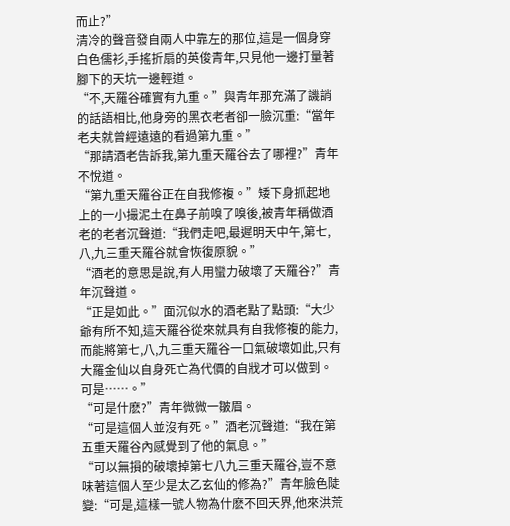而止?”
清冷的聲音發自兩人中靠左的那位,這是一個身穿白色儒衫,手搖折扇的英俊青年,只見他一邊打量著腳下的天坑一邊輕道。
“不,天羅谷確實有九重。”與青年那充滿了譏誚的話語相比,他身旁的黑衣老者卻一臉沉重:“當年老夫就曾經遠遠的看過第九重。”
“那請酒老告訴我,第九重天羅谷去了哪裡?”青年不悅道。
“第九重天羅谷正在自我修複。”矮下身抓起地上的一小撮泥土在鼻子前嗅了嗅後,被青年稱做酒老的老者沉聲道:“我們走吧,最遲明天中午,第七,八,九三重天羅谷就會恢復原貌。”
“酒老的意思是說,有人用蠻力破壞了天羅谷?”青年沉聲道。
“正是如此。”面沉似水的酒老點了點頭:“大少爺有所不知,這天羅谷從來就具有自我修複的能力,而能將第七,八,九三重天羅谷一口氣破壞如此,只有大羅金仙以自身死亡為代價的自戕才可以做到。可是……。”
“可是什麽?”青年微微一皺眉。
“可是這個人並沒有死。”酒老沉聲道:“我在第五重天羅谷內感覺到了他的氣息。”
“可以無損的破壞掉第七八九三重天羅谷,豈不意味著這個人至少是太乙玄仙的修為?”青年臉色陡變:“可是,這樣一號人物為什麽不回天界,他來洪荒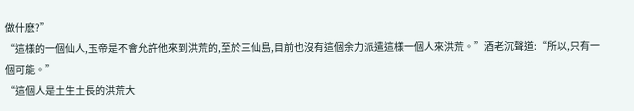做什麽?”
“這樣的一個仙人,玉帝是不會允許他來到洪荒的,至於三仙島,目前也沒有這個余力派遣這樣一個人來洪荒。”酒老沉聲道:“所以,只有一個可能。”
“這個人是土生土長的洪荒大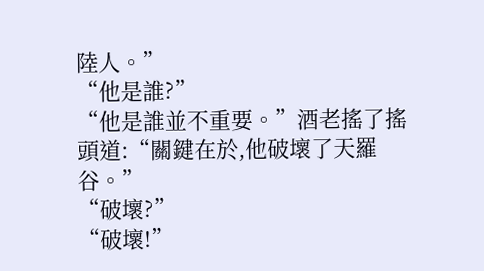陸人。”
“他是誰?”
“他是誰並不重要。”酒老搖了搖頭道:“關鍵在於,他破壞了天羅谷。”
“破壞?”
“破壞!”